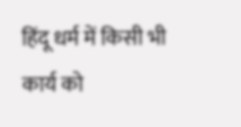हिंदू धर्म में किसी भी कार्य को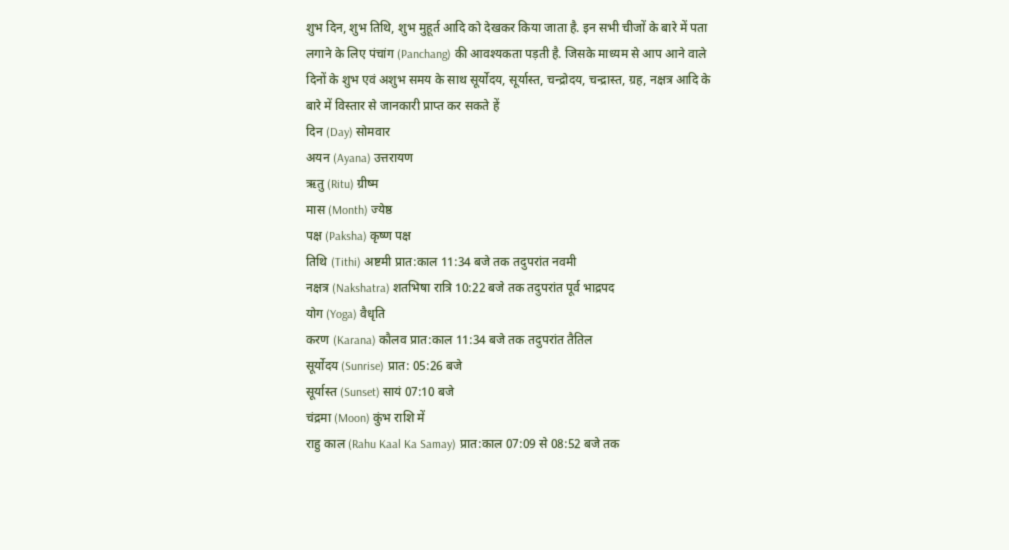शुभ दिन, शुभ तिथि, शुभ मुहूर्त आदि को देखकर किया जाता है. इन सभी चीजों के बारे में पता लगाने के लिए पंचांग (Panchang) की आवश्यकता पड़ती है. जिसके माध्यम से आप आने वाले दिनों के शुभ एवं अशुभ समय के साथ सूर्योदय, सूर्यास्त, चन्द्रोदय, चन्द्रास्त, ग्रह, नक्षत्र आदि के बारे में विस्तार से जानकारी प्राप्त कर सकते हें
दिन (Day) सोमवार
अयन (Ayana) उत्तरायण
ऋतु (Ritu) ग्रीष्म
मास (Month) ज्येष्ठ
पक्ष (Paksha) कृष्ण पक्ष
तिथि (Tithi) अष्टमी प्रात:काल 11:34 बजे तक तदुपरांत नवमी
नक्षत्र (Nakshatra) शतभिषा रात्रि 10:22 बजे तक तदुपरांत पूर्व भाद्रपद
योग (Yoga) वैधृति
करण (Karana) कौलव प्रात:काल 11:34 बजे तक तदुपरांत तैतिल
सूर्योदय (Sunrise) प्रात: 05:26 बजे
सूर्यास्त (Sunset) सायं 07:10 बजे
चंद्रमा (Moon) कुंभ राशि में
राहु काल (Rahu Kaal Ka Samay) प्रात:काल 07:09 से 08:52 बजे तक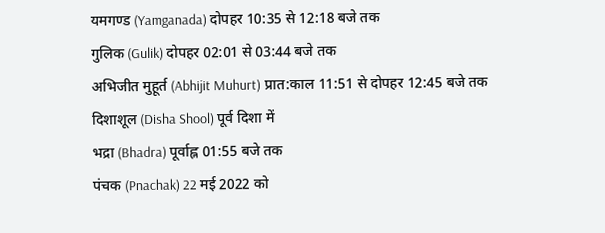यमगण्ड (Yamganada) दोपहर 10:35 से 12:18 बजे तक
गुलिक (Gulik) दोपहर 02:01 से 03:44 बजे तक
अभिजीत मुहूर्त (Abhijit Muhurt) प्रात:काल 11:51 से दोपहर 12:45 बजे तक
दिशाशूल (Disha Shool) पूर्व दिशा में
भद्रा (Bhadra) पूर्वाह्ल 01:55 बजे तक
पंचक (Pnachak) 22 मई 2022 को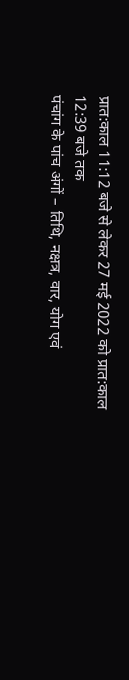प्रात:काल 11:12 बजे से लेकर 27 मई 2022 को प्रात:काल 12:39 बजे तक
पंचांग के पांच अंगों – तिथि, नक्षत्र, वार, योग एवं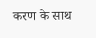करण के साथ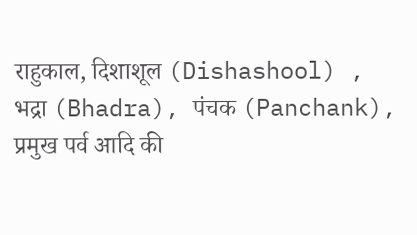राहुकाल, दिशाशूल (Dishashool) , भद्रा (Bhadra), पंचक (Panchank), प्रमुख पर्व आदि की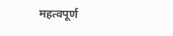महत्वपूर्ण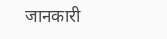जानकारी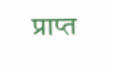प्राप्त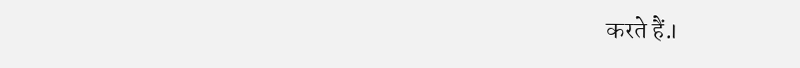करते हैं.।